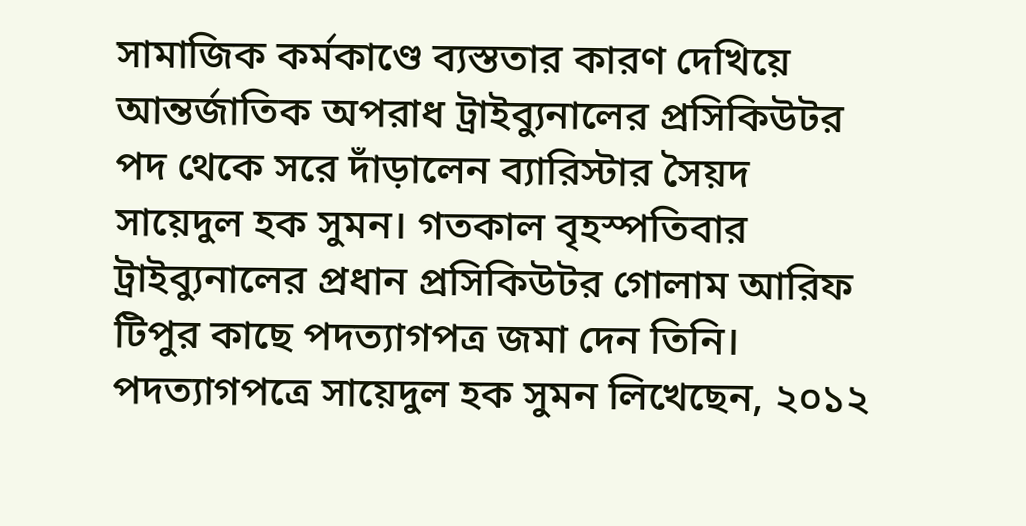সামাজিক কর্মকাণ্ডে ব্যস্ততার কারণ দেখিয়ে আন্তর্জাতিক অপরাধ ট্রাইব্যুনালের প্রসিকিউটর পদ থেকে সরে দাঁড়ালেন ব্যারিস্টার সৈয়দ সায়েদুল হক সুমন। গতকাল বৃহস্পতিবার ট্রাইব্যুনালের প্রধান প্রসিকিউটর গোলাম আরিফ টিপুর কাছে পদত্যাগপত্র জমা দেন তিনি।
পদত্যাগপত্রে সায়েদুল হক সুমন লিখেছেন, ২০১২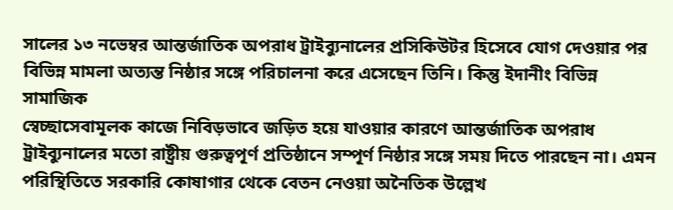সালের ১৩ নভেম্বর আন্তর্জাতিক অপরাধ ট্রাইব্যুনালের প্রসিকিউটর হিসেবে যোগ দেওয়ার পর বিভিন্ন মামলা অত্যন্ত নিষ্ঠার সঙ্গে পরিচালনা করে এসেছেন তিনি। কিন্তু ইদানীং বিভিন্ন সামাজিক
স্বেচ্ছাসেবামূলক কাজে নিবিড়ভাবে জড়িত হয়ে যাওয়ার কারণে আন্তর্জাতিক অপরাধ ট্রাইব্যুনালের মতো রাষ্ট্রীয় গুরুত্বপূর্ণ প্রতিষ্ঠানে সম্পূর্ণ নিষ্ঠার সঙ্গে সময় দিতে পারছেন না। এমন পরিস্থিতিতে সরকারি কোষাগার থেকে বেতন নেওয়া অনৈতিক উল্লেখ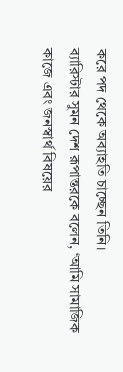করে পদ থেকে অব্যাহতি চাচ্ছেন তিনি।
ব্যারিস্টার সুমন দেশ রূপান্তরকে বলেন, ‘আমি সামাজিক কাজে এবং জনস্বার্থ বিষয়ের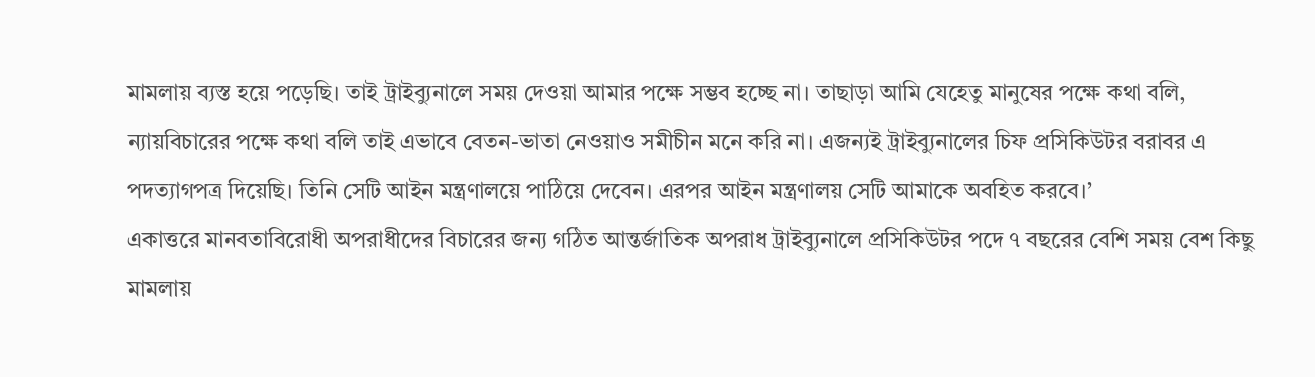মামলায় ব্যস্ত হয়ে পড়েছি। তাই ট্রাইব্যুনালে সময় দেওয়া আমার পক্ষে সম্ভব হচ্ছে না। তাছাড়া আমি যেহেতু মানুষের পক্ষে কথা বলি, ন্যায়বিচারের পক্ষে কথা বলি তাই এভাবে বেতন-ভাতা নেওয়াও সমীচীন মনে করি না। এজন্যই ট্রাইব্যুনালের চিফ প্রসিকিউটর বরাবর এ পদত্যাগপত্র দিয়েছি। তিনি সেটি আইন মন্ত্রণালয়ে পাঠিয়ে দেবেন। এরপর আইন মন্ত্রণালয় সেটি আমাকে অবহিত করবে।’
একাত্তরে মানবতাবিরোধী অপরাধীদের বিচারের জন্য গঠিত আন্তর্জাতিক অপরাধ ট্রাইব্যুনালে প্রসিকিউটর পদে ৭ বছরের বেশি সময় বেশ কিছু মামলায়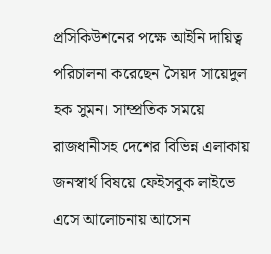প্রসিকিউশনের পক্ষে আইনি দায়িত্ব পরিচালনা করেছেন সৈয়দ সায়েদুল হক সুমন। সাম্প্রতিক সময়ে রাজধানীসহ দেশের বিভিন্ন এলাকায় জনস্বার্থ বিষয়ে ফেইসবুক লাইভে এসে আলোচনায় আসেন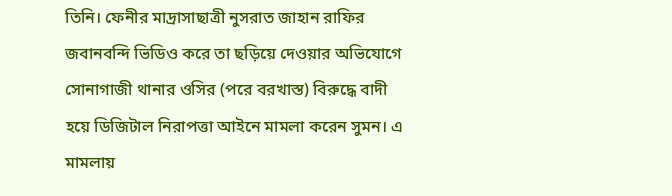তিনি। ফেনীর মাদ্রাসাছাত্রী নুসরাত জাহান রাফির জবানবন্দি ভিডিও করে তা ছড়িয়ে দেওয়ার অভিযোগে সোনাগাজী থানার ওসির (পরে বরখাস্ত) বিরুদ্ধে বাদী হয়ে ডিজিটাল নিরাপত্তা আইনে মামলা করেন সুমন। এ মামলায়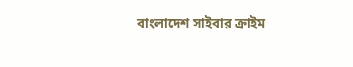বাংলাদেশ সাইবার ক্রাইম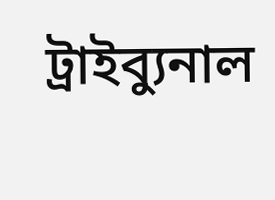ট্রাইব্যুনাল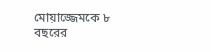মোয়াজ্জেমকে ৮ বছরের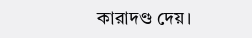কারাদণ্ড দেয়।